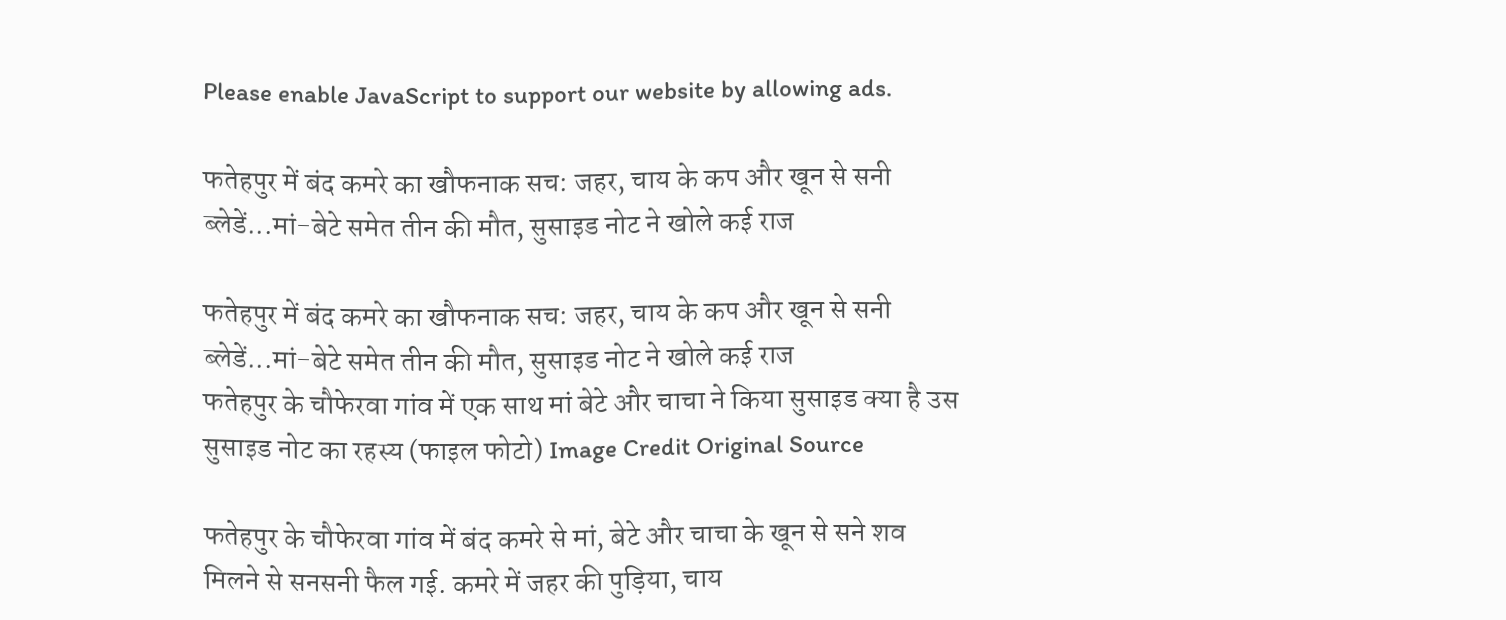Please enable JavaScript to support our website by allowing ads.

फतेहपुर में बंद कमरे का खौफनाक सच: जहर, चाय के कप और खून से सनी ब्लेडें...मां-बेटे समेत तीन की मौत, सुसाइड नोट ने खोले कई राज

फतेहपुर में बंद कमरे का खौफनाक सच: जहर, चाय के कप और खून से सनी ब्लेडें...मां-बेटे समेत तीन की मौत, सुसाइड नोट ने खोले कई राज
फतेहपुर के चौफेरवा गांव में एक साथ मां बेटे और चाचा ने किया सुसाइड क्या है उस सुसाइड नोट का रहस्य (फाइल फोटो) Image Credit Original Source

फतेहपुर के चौफेरवा गांव में बंद कमरे से मां, बेटे और चाचा के खून से सने शव मिलने से सनसनी फैल गई. कमरे में जहर की पुड़िया, चाय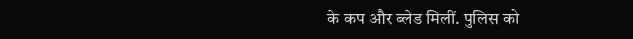के कप और ब्लेड मिलीं. पुलिस को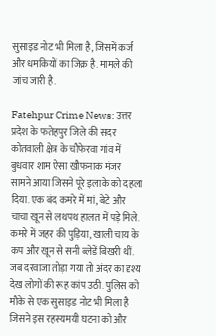सुसाइड नोट भी मिला है, जिसमें कर्ज और धमकियों का जिक्र है. मामले की जांच जारी है.

Fatehpur Crime News: उत्तर प्रदेश के फतेहपुर जिले की सदर कोतवाली क्षेत्र के चौफेरवा गांव में बुधवार शाम ऐसा खौफनाक मंजर सामने आया जिसने पूरे इलाके को दहला दिया. एक बंद कमरे में मां, बेटे और चाचा खून से लथपथ हालत में पड़े मिले. कमरे में जहर की पुड़िया, खाली चाय के कप और खून से सनी ब्लेडें बिखरी थीं. जब दरवाजा तोड़ा गया तो अंदर का दृश्य देख लोगों की रूह कांप उठी. पुलिस को मौके से एक सुसाइड नोट भी मिला है जिसने इस रहस्यमयी घटना को और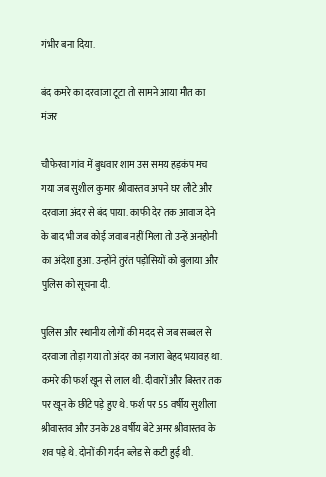गंभीर बना दिया.

बंद कमरे का दरवाजा टूटा तो सामने आया मौत का मंजर

चौफेरवा गांव में बुधवार शाम उस समय हड़कंप मच गया जब सुशील कुमार श्रीवास्तव अपने घर लौटे और दरवाजा अंदर से बंद पाया. काफी देर तक आवाज देने के बाद भी जब कोई जवाब नहीं मिला तो उन्हें अनहोनी का अंदेशा हुआ. उन्होंने तुरंत पड़ोसियों को बुलाया और पुलिस को सूचना दी.

पुलिस और स्थानीय लोगों की मदद से जब सब्बल से दरवाजा तोड़ा गया तो अंदर का नजारा बेहद भयावह था. कमरे की फर्श खून से लाल थी. दीवारों और बिस्तर तक पर खून के छींटे पड़े हुए थे. फर्श पर 55 वर्षीय सुशीला श्रीवास्तव और उनके 28 वर्षीय बेटे अमर श्रीवास्तव के शव पड़े थे. दोनों की गर्दन ब्लेड से कटी हुई थी.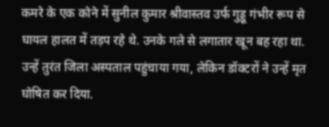कमरे के एक कोने में सुनील कुमार श्रीवास्तव उर्फ गुड्डू गंभीर रूप से घायल हालत में तड़प रहे थे. उनके गले से लगातार खून बह रहा था. उन्हें तुरंत जिला अस्पताल पहुंचाया गया, लेकिन डॉक्टरों ने उन्हें मृत घोषित कर दिया.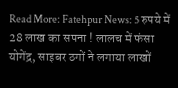Read More: Fatehpur News: 5 रुपये में 28 लाख का सपना ! लालच में फंसा योगेंद्र, साइबर ठगों ने लगाया लाखों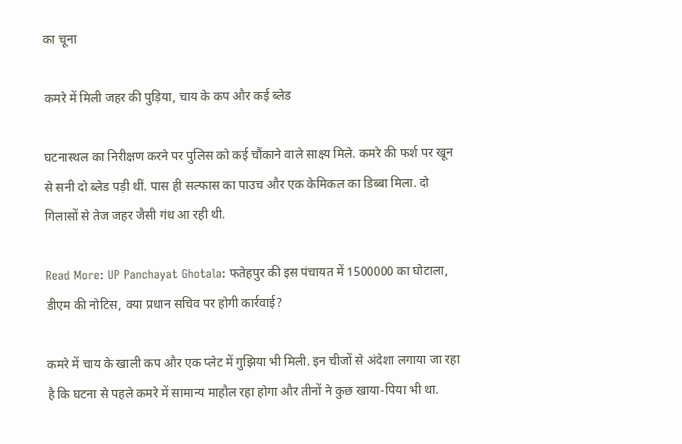का चूना

कमरे में मिली जहर की पुड़िया, चाय के कप और कई ब्लेड

घटनास्थल का निरीक्षण करने पर पुलिस को कई चौंकाने वाले साक्ष्य मिले. कमरे की फर्श पर खून से सनी दो ब्लेड पड़ी थीं. पास ही सल्फास का पाउच और एक केमिकल का डिब्बा मिला. दो गिलासों से तेज जहर जैसी गंध आ रही थी.

Read More: UP Panchayat Ghotala: फतेहपुर की इस पंचायत में 1500000 का घोटाला, डीएम की नोटिस, क्या प्रधान सचिव पर होगी कार्रवाई?

कमरे में चाय के खाली कप और एक प्लेट में गुझिया भी मिली. इन चीजों से अंदेशा लगाया जा रहा है कि घटना से पहले कमरे में सामान्य माहौल रहा होगा और तीनों ने कुछ खाया-पिया भी था.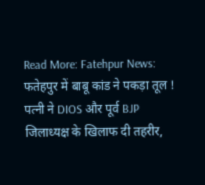Read More: Fatehpur News: फतेहपुर में बाबू कांड ने पकड़ा तूल ! पत्नी ने DIOS और पूर्व BJP जिलाध्यक्ष के खिलाफ दी तहरीर,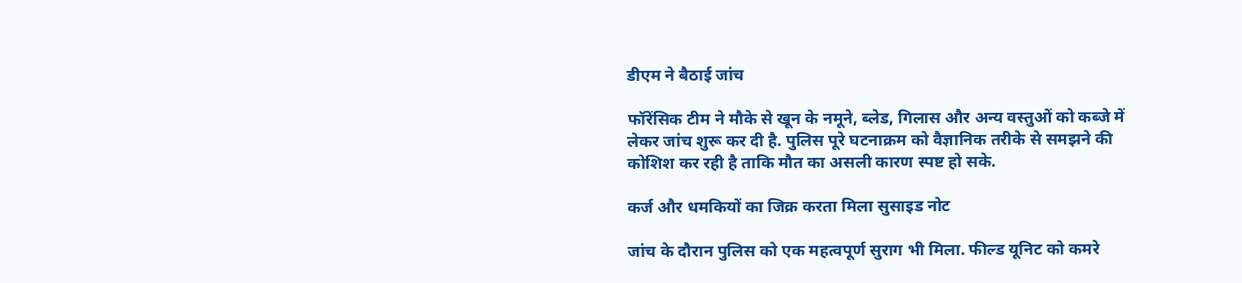डीएम ने बैठाई जांच

फॉरेंसिक टीम ने मौके से खून के नमूने, ब्लेड, गिलास और अन्य वस्तुओं को कब्जे में लेकर जांच शुरू कर दी है. पुलिस पूरे घटनाक्रम को वैज्ञानिक तरीके से समझने की कोशिश कर रही है ताकि मौत का असली कारण स्पष्ट हो सके.

कर्ज और धमकियों का जिक्र करता मिला सुसाइड नोट

जांच के दौरान पुलिस को एक महत्वपूर्ण सुराग भी मिला. फील्ड यूनिट को कमरे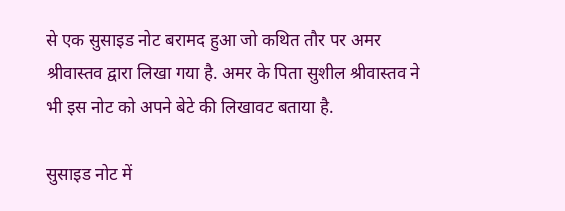से एक सुसाइड नोट बरामद हुआ जो कथित तौर पर अमर श्रीवास्तव द्वारा लिखा गया है. अमर के पिता सुशील श्रीवास्तव ने भी इस नोट को अपने बेटे की लिखावट बताया है.

सुसाइड नोट में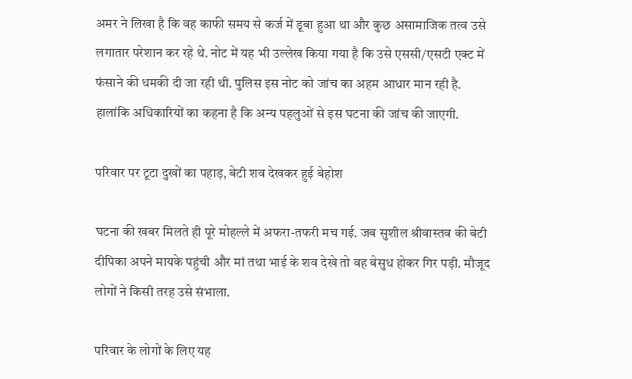अमर ने लिखा है कि वह काफी समय से कर्ज में डूबा हुआ था और कुछ असामाजिक तत्व उसे लगातार परेशान कर रहे थे. नोट में यह भी उल्लेख किया गया है कि उसे एससी/एसटी एक्ट में फंसाने की धमकी दी जा रही थी. पुलिस इस नोट को जांच का अहम आधार मान रही है. हालांकि अधिकारियों का कहना है कि अन्य पहलुओं से इस घटना की जांच की जाएगी.

परिवार पर टूटा दुखों का पहाड़, बेटी शव देखकर हुई बेहोश

घटना की खबर मिलते ही पूरे मोहल्ले में अफरा-तफरी मच गई. जब सुशील श्रीवास्तव की बेटी दीपिका अपने मायके पहुंची और मां तथा भाई के शव देखे तो वह बेसुध होकर गिर पड़ी. मौजूद लोगों ने किसी तरह उसे संभाला.

परिवार के लोगों के लिए यह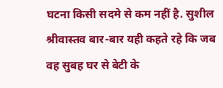घटना किसी सदमे से कम नहीं है. सुशील श्रीवास्तव बार-बार यही कहते रहे कि जब वह सुबह घर से बेटी के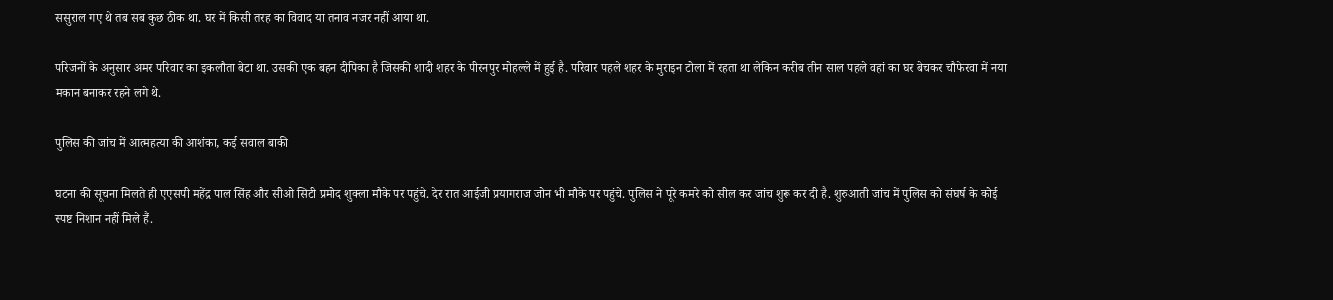ससुराल गए थे तब सब कुछ ठीक था. घर में किसी तरह का विवाद या तनाव नजर नहीं आया था.

परिजनों के अनुसार अमर परिवार का इकलौता बेटा था. उसकी एक बहन दीपिका है जिसकी शादी शहर के पीरनपुर मोहल्ले में हुई है. परिवार पहले शहर के मुराइन टोला में रहता था लेकिन करीब तीन साल पहले वहां का घर बेचकर चौफेरवा में नया मकान बनाकर रहने लगे थे.

पुलिस की जांच में आत्महत्या की आशंका, कई सवाल बाकी

घटना की सूचना मिलते ही एएसपी महेंद्र पाल सिंह और सीओ सिटी प्रमोद शुक्ला मौके पर पहुंचे. देर रात आईजी प्रयागराज जोन भी मौके पर पहुंचे. पुलिस ने पूरे कमरे को सील कर जांच शुरू कर दी है. शुरुआती जांच में पुलिस को संघर्ष के कोई स्पष्ट निशान नहीं मिले हैं.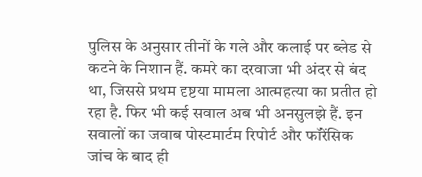पुलिस के अनुसार तीनों के गले और कलाई पर ब्लेड से कटने के निशान हैं. कमरे का दरवाजा भी अंदर से बंद था, जिससे प्रथम दृष्टया मामला आत्महत्या का प्रतीत हो रहा है. फिर भी कई सवाल अब भी अनसुलझे हैं. इन सवालों का जवाब पोस्टमार्टम रिपोर्ट और फॉरेंसिक जांच के बाद ही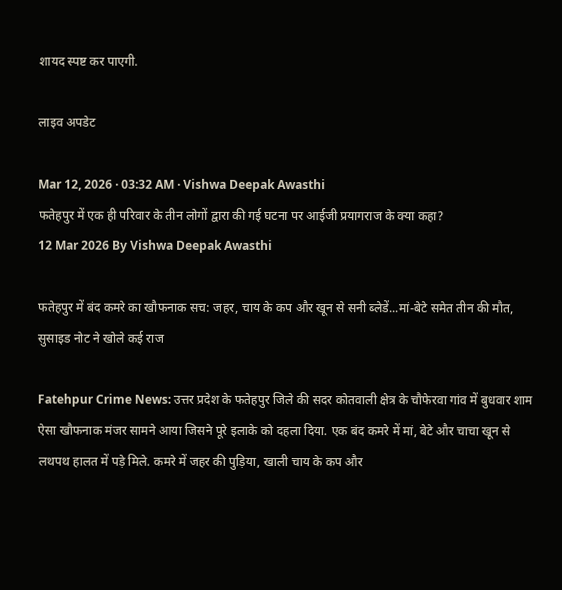शायद स्पष्ट कर पाएगी.

लाइव अपडेट

Mar 12, 2026 · 03:32 AM · Vishwa Deepak Awasthi
फतेहपुर में एक ही परिवार के तीन लोगों द्वारा की गई घटना पर आईजी प्रयागराज के क्या कहा?
12 Mar 2026 By Vishwa Deepak Awasthi

फतेहपुर में बंद कमरे का खौफनाक सच: जहर, चाय के कप और खून से सनी ब्लेडें...मां-बेटे समेत तीन की मौत, सुसाइड नोट ने खोले कई राज

Fatehpur Crime News: उत्तर प्रदेश के फतेहपुर जिले की सदर कोतवाली क्षेत्र के चौफेरवा गांव में बुधवार शाम ऐसा खौफनाक मंजर सामने आया जिसने पूरे इलाके को दहला दिया. एक बंद कमरे में मां, बेटे और चाचा खून से लथपथ हालत में पड़े मिले. कमरे में जहर की पुड़िया, खाली चाय के कप और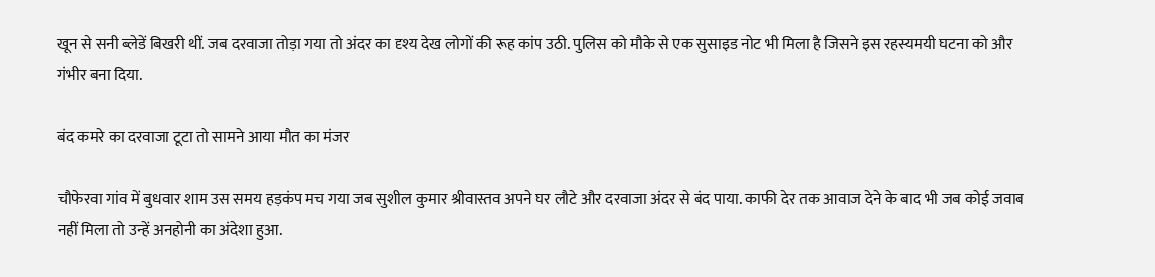खून से सनी ब्लेडें बिखरी थीं. जब दरवाजा तोड़ा गया तो अंदर का दृश्य देख लोगों की रूह कांप उठी. पुलिस को मौके से एक सुसाइड नोट भी मिला है जिसने इस रहस्यमयी घटना को और गंभीर बना दिया.

बंद कमरे का दरवाजा टूटा तो सामने आया मौत का मंजर

चौफेरवा गांव में बुधवार शाम उस समय हड़कंप मच गया जब सुशील कुमार श्रीवास्तव अपने घर लौटे और दरवाजा अंदर से बंद पाया. काफी देर तक आवाज देने के बाद भी जब कोई जवाब नहीं मिला तो उन्हें अनहोनी का अंदेशा हुआ.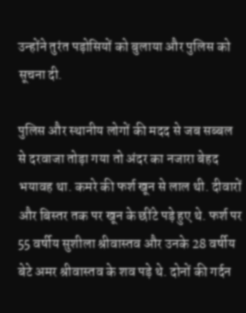उन्होंने तुरंत पड़ोसियों को बुलाया और पुलिस को सूचना दी.

पुलिस और स्थानीय लोगों की मदद से जब सब्बल से दरवाजा तोड़ा गया तो अंदर का नजारा बेहद भयावह था. कमरे की फर्श खून से लाल थी. दीवारों और बिस्तर तक पर खून के छींटे पड़े हुए थे. फर्श पर 55 वर्षीय सुशीला श्रीवास्तव और उनके 28 वर्षीय बेटे अमर श्रीवास्तव के शव पड़े थे. दोनों की गर्दन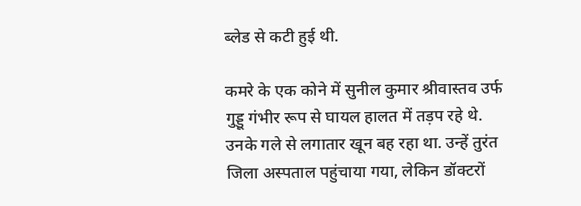ब्लेड से कटी हुई थी.

कमरे के एक कोने में सुनील कुमार श्रीवास्तव उर्फ गुड्डू गंभीर रूप से घायल हालत में तड़प रहे थे. उनके गले से लगातार खून बह रहा था. उन्हें तुरंत जिला अस्पताल पहुंचाया गया, लेकिन डॉक्टरों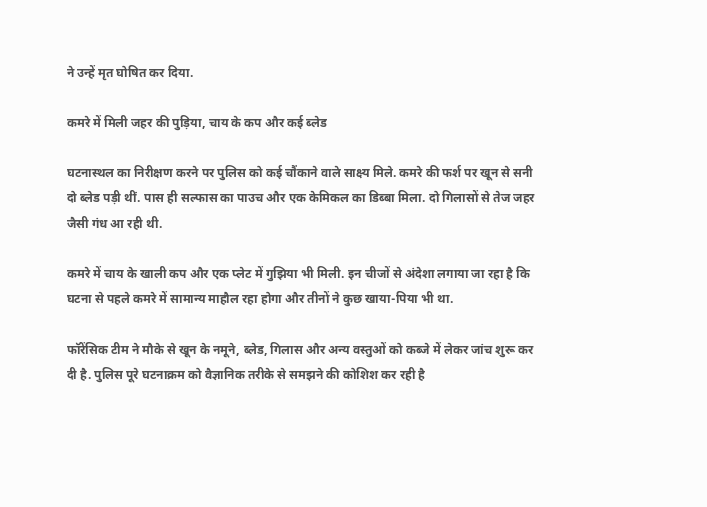ने उन्हें मृत घोषित कर दिया.

कमरे में मिली जहर की पुड़िया, चाय के कप और कई ब्लेड

घटनास्थल का निरीक्षण करने पर पुलिस को कई चौंकाने वाले साक्ष्य मिले. कमरे की फर्श पर खून से सनी दो ब्लेड पड़ी थीं. पास ही सल्फास का पाउच और एक केमिकल का डिब्बा मिला. दो गिलासों से तेज जहर जैसी गंध आ रही थी.

कमरे में चाय के खाली कप और एक प्लेट में गुझिया भी मिली. इन चीजों से अंदेशा लगाया जा रहा है कि घटना से पहले कमरे में सामान्य माहौल रहा होगा और तीनों ने कुछ खाया-पिया भी था.

फॉरेंसिक टीम ने मौके से खून के नमूने, ब्लेड, गिलास और अन्य वस्तुओं को कब्जे में लेकर जांच शुरू कर दी है. पुलिस पूरे घटनाक्रम को वैज्ञानिक तरीके से समझने की कोशिश कर रही है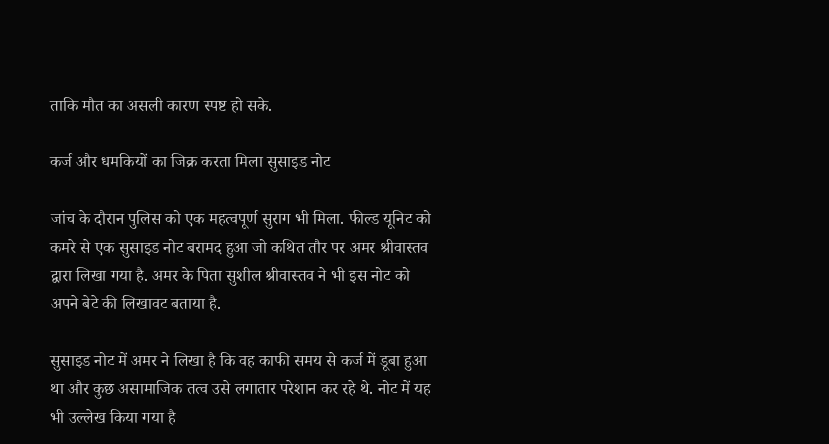ताकि मौत का असली कारण स्पष्ट हो सके.

कर्ज और धमकियों का जिक्र करता मिला सुसाइड नोट

जांच के दौरान पुलिस को एक महत्वपूर्ण सुराग भी मिला. फील्ड यूनिट को कमरे से एक सुसाइड नोट बरामद हुआ जो कथित तौर पर अमर श्रीवास्तव द्वारा लिखा गया है. अमर के पिता सुशील श्रीवास्तव ने भी इस नोट को अपने बेटे की लिखावट बताया है.

सुसाइड नोट में अमर ने लिखा है कि वह काफी समय से कर्ज में डूबा हुआ था और कुछ असामाजिक तत्व उसे लगातार परेशान कर रहे थे. नोट में यह भी उल्लेख किया गया है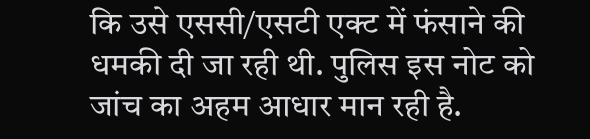कि उसे एससी/एसटी एक्ट में फंसाने की धमकी दी जा रही थी. पुलिस इस नोट को जांच का अहम आधार मान रही है.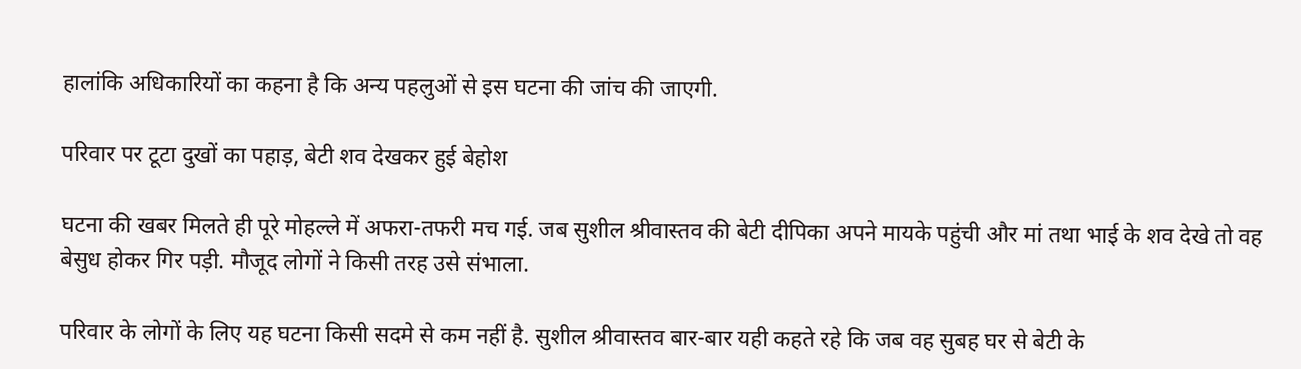हालांकि अधिकारियों का कहना है कि अन्य पहलुओं से इस घटना की जांच की जाएगी.

परिवार पर टूटा दुखों का पहाड़, बेटी शव देखकर हुई बेहोश

घटना की खबर मिलते ही पूरे मोहल्ले में अफरा-तफरी मच गई. जब सुशील श्रीवास्तव की बेटी दीपिका अपने मायके पहुंची और मां तथा भाई के शव देखे तो वह बेसुध होकर गिर पड़ी. मौजूद लोगों ने किसी तरह उसे संभाला.

परिवार के लोगों के लिए यह घटना किसी सदमे से कम नहीं है. सुशील श्रीवास्तव बार-बार यही कहते रहे कि जब वह सुबह घर से बेटी के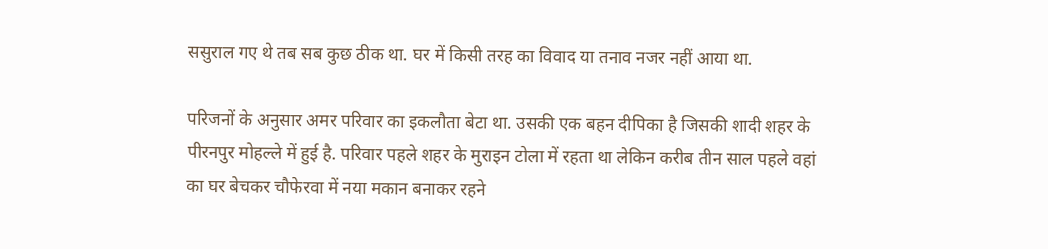ससुराल गए थे तब सब कुछ ठीक था. घर में किसी तरह का विवाद या तनाव नजर नहीं आया था.

परिजनों के अनुसार अमर परिवार का इकलौता बेटा था. उसकी एक बहन दीपिका है जिसकी शादी शहर के पीरनपुर मोहल्ले में हुई है. परिवार पहले शहर के मुराइन टोला में रहता था लेकिन करीब तीन साल पहले वहां का घर बेचकर चौफेरवा में नया मकान बनाकर रहने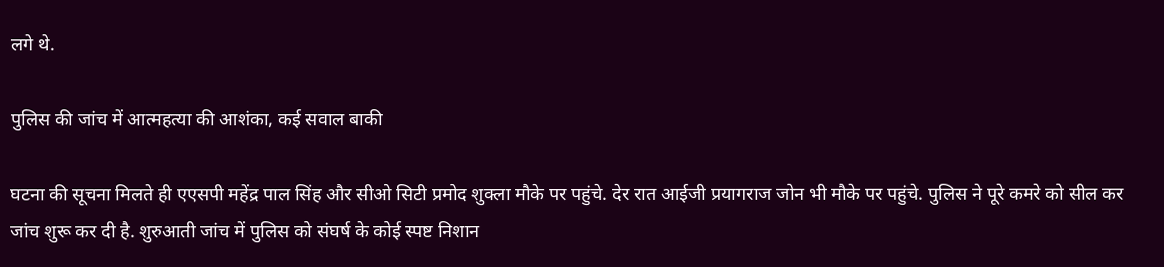लगे थे.

पुलिस की जांच में आत्महत्या की आशंका, कई सवाल बाकी

घटना की सूचना मिलते ही एएसपी महेंद्र पाल सिंह और सीओ सिटी प्रमोद शुक्ला मौके पर पहुंचे. देर रात आईजी प्रयागराज जोन भी मौके पर पहुंचे. पुलिस ने पूरे कमरे को सील कर जांच शुरू कर दी है. शुरुआती जांच में पुलिस को संघर्ष के कोई स्पष्ट निशान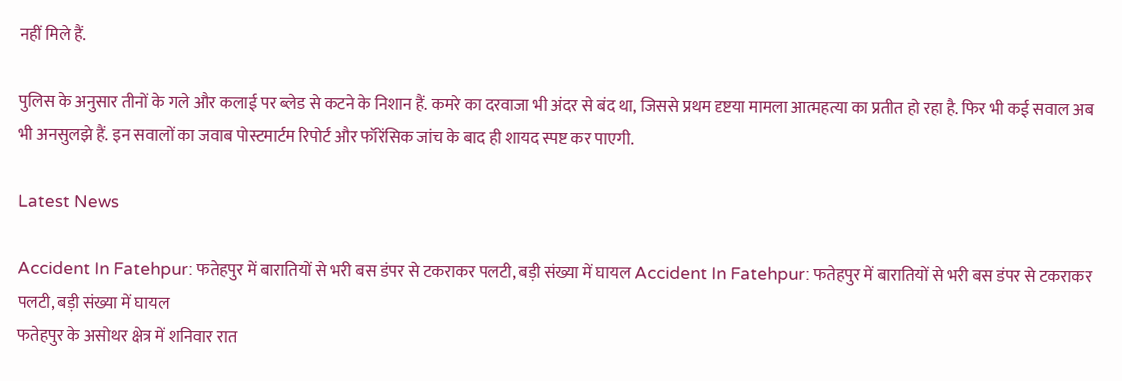नहीं मिले हैं.

पुलिस के अनुसार तीनों के गले और कलाई पर ब्लेड से कटने के निशान हैं. कमरे का दरवाजा भी अंदर से बंद था, जिससे प्रथम दृष्टया मामला आत्महत्या का प्रतीत हो रहा है. फिर भी कई सवाल अब भी अनसुलझे हैं. इन सवालों का जवाब पोस्टमार्टम रिपोर्ट और फॉरेंसिक जांच के बाद ही शायद स्पष्ट कर पाएगी.

Latest News

Accident In Fatehpur: फतेहपुर में बारातियों से भरी बस डंपर से टकराकर पलटी, बड़ी संख्या में घायल Accident In Fatehpur: फतेहपुर में बारातियों से भरी बस डंपर से टकराकर पलटी, बड़ी संख्या में घायल
फतेहपुर के असोथर क्षेत्र में शनिवार रात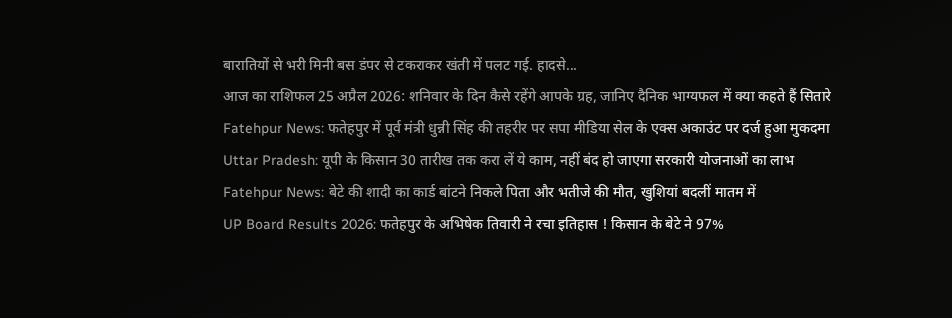बारातियों से भरी मिनी बस डंपर से टकराकर खंती में पलट गई. हादसे...
आज का राशिफल 25 अप्रैल 2026: शनिवार के दिन कैसे रहेंगे आपके ग्रह, जानिए दैनिक भाग्यफल में क्या कहते हैं सितारे
Fatehpur News: फतेहपुर में पूर्व मंत्री धुन्नी सिंह की तहरीर पर सपा मीडिया सेल के एक्स अकाउंट पर दर्ज हुआ मुकदमा
Uttar Pradesh: यूपी के किसान 30 तारीख तक करा लें ये काम, नहीं बंद हो जाएगा सरकारी योजनाओं का लाभ
Fatehpur News: बेटे की शादी का कार्ड बांटने निकले पिता और भतीजे की मौत, खुशियां बदलीं मातम में
UP Board Results 2026: फतेहपुर के अभिषेक तिवारी ने रचा इतिहास ! किसान के बेटे ने 97%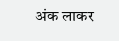अंक लाकर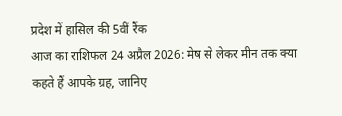प्रदेश में हासिल की 5वीं रैंक
आज का राशिफल 24 अप्रैल 2026: मेष से लेकर मीन तक क्या कहते हैं आपके ग्रह, जानिए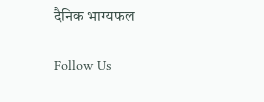दैनिक भाग्यफल

Follow Us